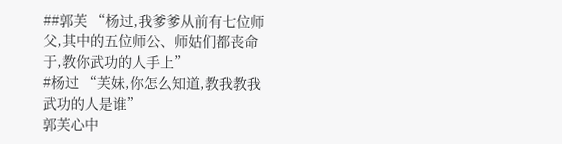##郭芙 “杨过,我爹爹从前有七位师父,其中的五位师公、师姑们都丧命于,教你武功的人手上”
#杨过 “芙妹,你怎么知道,教我教我武功的人是谁”
郭芙心中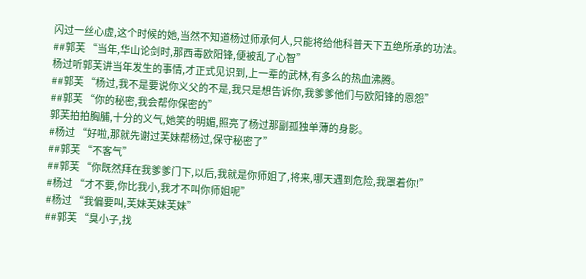闪过一丝心虚,这个时候的她,当然不知道杨过师承何人,只能将给他科普天下五绝所承的功法。
##郭芙 “当年,华山论剑时,那西毒欧阳锋,便被乱了心智”
杨过听郭芙讲当年发生的事情,才正式见识到,上一辈的武林,有多么的热血沸腾。
##郭芙 “杨过,我不是要说你义父的不是,我只是想告诉你,我爹爹他们与欧阳锋的恩怨”
##郭芙 “你的秘密,我会帮你保密的”
郭芙拍拍胸脯,十分的义气,她笑的明媚,照亮了杨过那副孤独单薄的身影。
#杨过 “好啦,那就先谢过芙妹帮杨过,保守秘密了”
##郭芙 “不客气”
##郭芙 “你既然拜在我爹爹门下,以后,我就是你师姐了,将来,哪天遇到危险,我罩着你!”
#杨过 “才不要,你比我小,我才不叫你师姐呢”
#杨过 “我偏要叫,芙妹芙妹芙妹”
##郭芙 “臭小子,找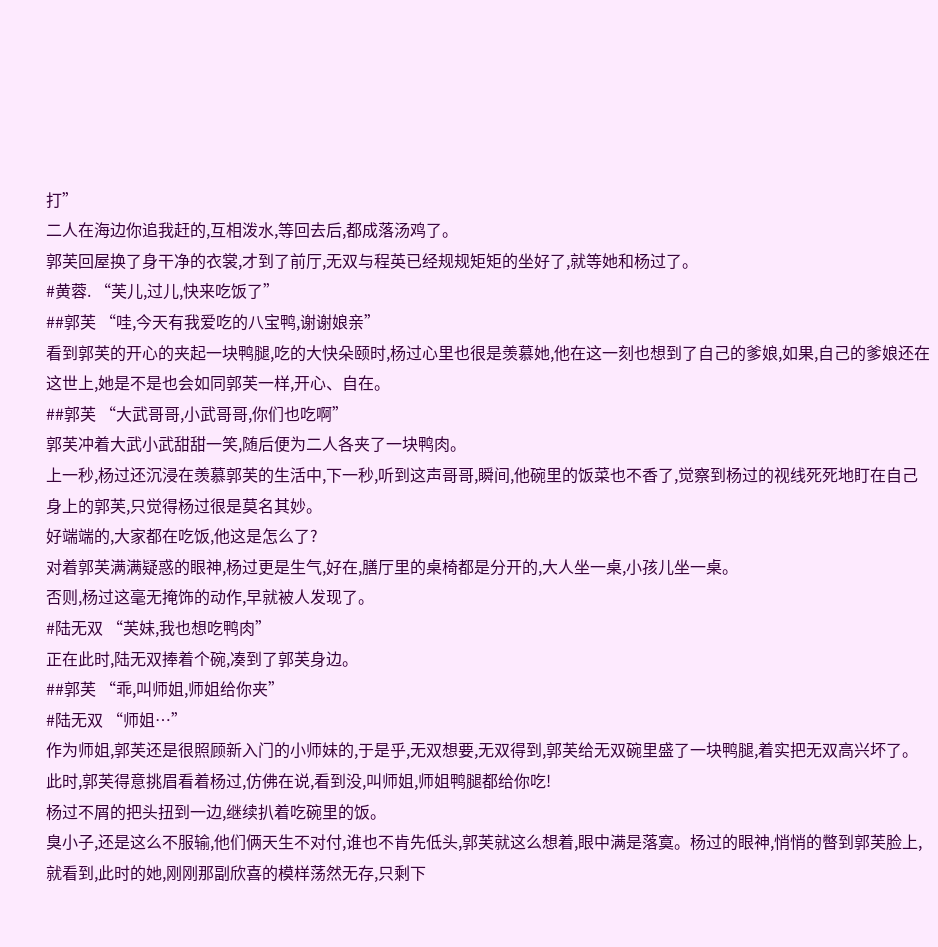打”
二人在海边你追我赶的,互相泼水,等回去后,都成落汤鸡了。
郭芙回屋换了身干净的衣裳,才到了前厅,无双与程英已经规规矩矩的坐好了,就等她和杨过了。
#黄蓉. “芙儿,过儿,快来吃饭了”
##郭芙 “哇,今天有我爱吃的八宝鸭,谢谢娘亲”
看到郭芙的开心的夹起一块鸭腿,吃的大快朵颐时,杨过心里也很是羡慕她,他在这一刻也想到了自己的爹娘,如果,自己的爹娘还在这世上,她是不是也会如同郭芙一样,开心、自在。
##郭芙 “大武哥哥,小武哥哥,你们也吃啊”
郭芙冲着大武小武甜甜一笑,随后便为二人各夹了一块鸭肉。
上一秒,杨过还沉浸在羡慕郭芙的生活中,下一秒,听到这声哥哥,瞬间,他碗里的饭菜也不香了,觉察到杨过的视线死死地盯在自己身上的郭芙,只觉得杨过很是莫名其妙。
好端端的,大家都在吃饭,他这是怎么了?
对着郭芙满满疑惑的眼神,杨过更是生气,好在,膳厅里的桌椅都是分开的,大人坐一桌,小孩儿坐一桌。
否则,杨过这毫无掩饰的动作,早就被人发现了。
#陆无双 “芙妹,我也想吃鸭肉”
正在此时,陆无双捧着个碗,凑到了郭芙身边。
##郭芙 “乖,叫师姐,师姐给你夹”
#陆无双 “师姐…”
作为师姐,郭芙还是很照顾新入门的小师妹的,于是乎,无双想要,无双得到,郭芙给无双碗里盛了一块鸭腿,着实把无双高兴坏了。
此时,郭芙得意挑眉看着杨过,仿佛在说,看到没,叫师姐,师姐鸭腿都给你吃!
杨过不屑的把头扭到一边,继续扒着吃碗里的饭。
臭小子,还是这么不服输,他们俩天生不对付,谁也不肯先低头,郭芙就这么想着,眼中满是落寞。杨过的眼神,悄悄的暼到郭芙脸上,就看到,此时的她,刚刚那副欣喜的模样荡然无存,只剩下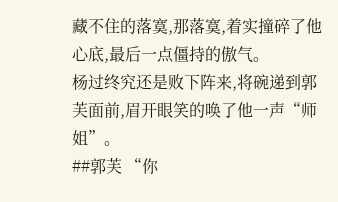藏不住的落寞,那落寞,着实撞碎了他心底,最后一点僵持的傲气。
杨过终究还是败下阵来,将碗递到郭芙面前,眉开眼笑的唤了他一声“师姐”。
##郭芙 “你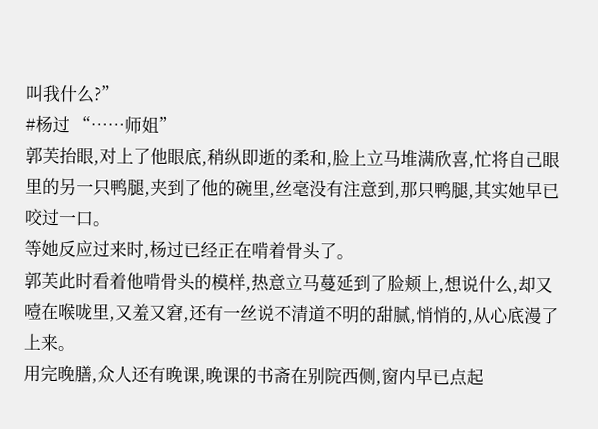叫我什么?”
#杨过 “……师姐”
郭芙抬眼,对上了他眼底,稍纵即逝的柔和,脸上立马堆满欣喜,忙将自己眼里的另一只鸭腿,夹到了他的碗里,丝毫没有注意到,那只鸭腿,其实她早已咬过一口。
等她反应过来时,杨过已经正在啃着骨头了。
郭芙此时看着他啃骨头的模样,热意立马蔓延到了脸颊上,想说什么,却又噎在喉咙里,又羞又窘,还有一丝说不清道不明的甜腻,悄悄的,从心底漫了上来。
用完晚膳,众人还有晚课,晚课的书斋在别院西侧,窗内早已点起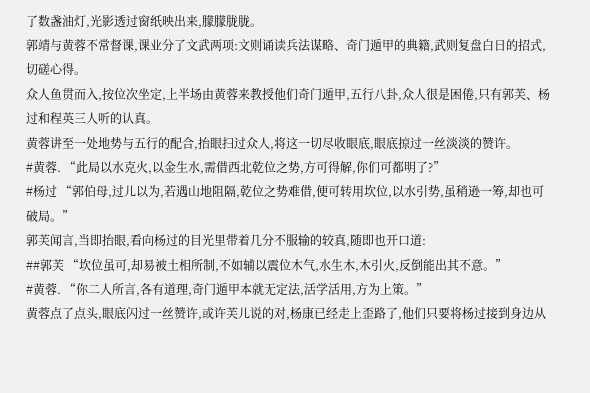了数盏油灯,光影透过窗纸映出来,朦朦胧胧。
郭靖与黄蓉不常督课,课业分了文武两项:文则诵读兵法谋略、奇门遁甲的典籍,武则复盘白日的招式,切磋心得。
众人鱼贯而入,按位次坐定,上半场由黄蓉来教授他们奇门遁甲,五行八卦,众人很是困倦,只有郭芙、杨过和程英三人听的认真。
黄蓉讲至一处地势与五行的配合,抬眼扫过众人,将这一切尽收眼底,眼底掠过一丝淡淡的赞许。
#黄蓉. “此局以水克火,以金生水,需借西北乾位之势,方可得解,你们可都明了?”
#杨过 “郭伯母,过儿以为,若遇山地阻隔,乾位之势难借,便可转用坎位,以水引势,虽稍逊一筹,却也可破局。”
郭芙闻言,当即抬眼,看向杨过的目光里带着几分不服输的较真,随即也开口道:
##郭芙 “坎位虽可,却易被土相所制,不如辅以震位木气,水生木,木引火,反倒能出其不意。”
#黄蓉. “你二人所言,各有道理,奇门遁甲本就无定法,活学活用,方为上策。”
黄蓉点了点头,眼底闪过一丝赞许,或许芙儿说的对,杨康已经走上歪路了,他们只要将杨过接到身边从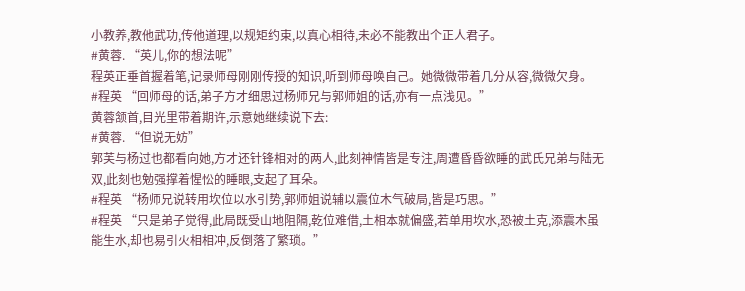小教养,教他武功,传他道理,以规矩约束,以真心相待,未必不能教出个正人君子。
#黄蓉. “英儿,你的想法呢”
程英正垂首握着笔,记录师母刚刚传授的知识,听到师母唤自己。她微微带着几分从容,微微欠身。
#程英 “回师母的话,弟子方才细思过杨师兄与郭师姐的话,亦有一点浅见。”
黄蓉颔首,目光里带着期许,示意她继续说下去:
#黄蓉. “但说无妨”
郭芙与杨过也都看向她,方才还针锋相对的两人,此刻神情皆是专注,周遭昏昏欲睡的武氏兄弟与陆无双,此刻也勉强撑着惺忪的睡眼,支起了耳朵。
#程英 “杨师兄说转用坎位以水引势,郭师姐说辅以震位木气破局,皆是巧思。”
#程英 “只是弟子觉得,此局既受山地阻隔,乾位难借,土相本就偏盛,若单用坎水,恐被土克,添震木虽能生水,却也易引火相相冲,反倒落了繁琐。”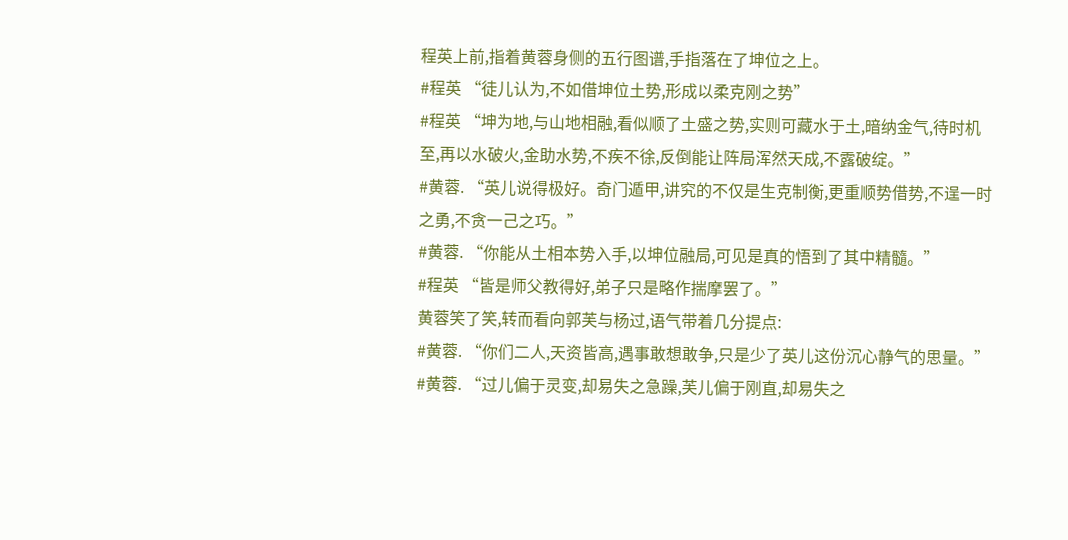程英上前,指着黄蓉身侧的五行图谱,手指落在了坤位之上。
#程英 “徒儿认为,不如借坤位土势,形成以柔克刚之势”
#程英 “坤为地,与山地相融,看似顺了土盛之势,实则可藏水于土,暗纳金气,待时机至,再以水破火,金助水势,不疾不徐,反倒能让阵局浑然天成,不露破绽。”
#黄蓉. “英儿说得极好。奇门遁甲,讲究的不仅是生克制衡,更重顺势借势,不逞一时之勇,不贪一己之巧。”
#黄蓉. “你能从土相本势入手,以坤位融局,可见是真的悟到了其中精髓。”
#程英 “皆是师父教得好,弟子只是略作揣摩罢了。”
黄蓉笑了笑,转而看向郭芙与杨过,语气带着几分提点:
#黄蓉. “你们二人,天资皆高,遇事敢想敢争,只是少了英儿这份沉心静气的思量。”
#黄蓉. “过儿偏于灵变,却易失之急躁,芙儿偏于刚直,却易失之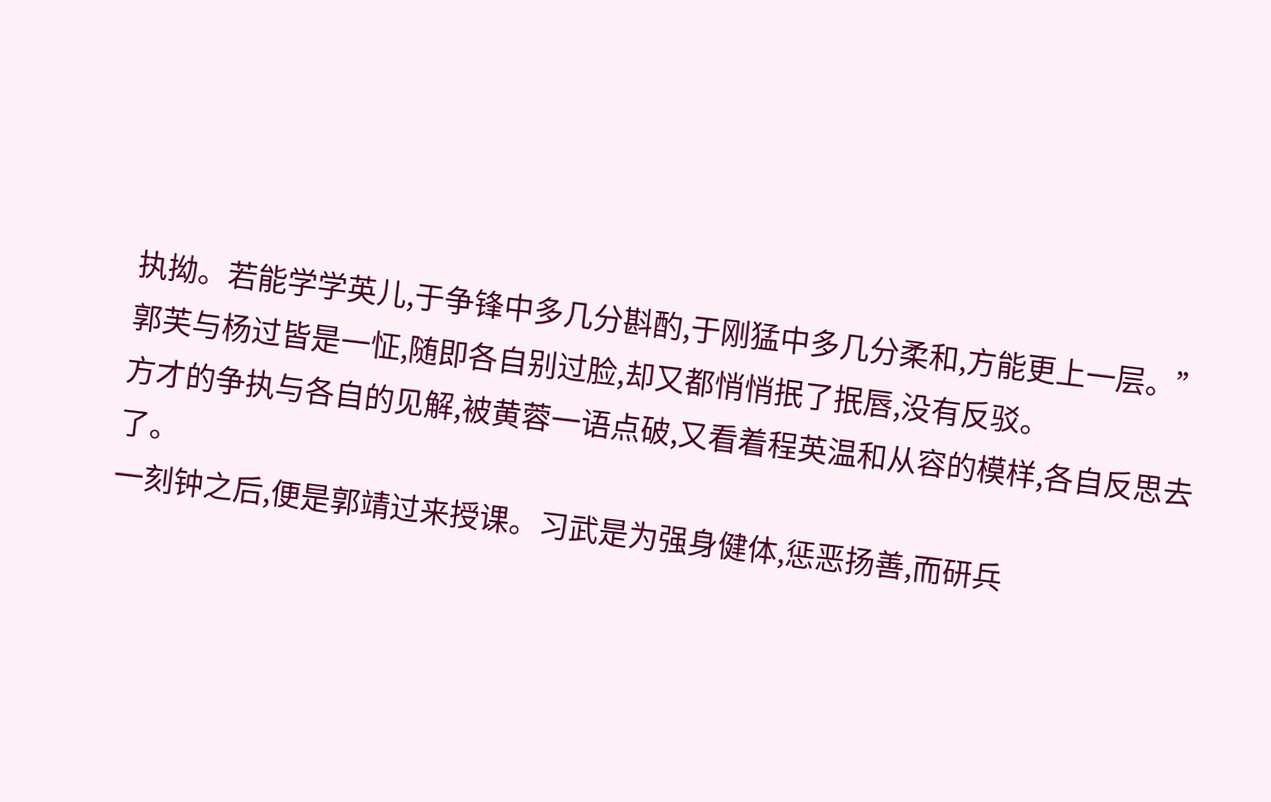执拗。若能学学英儿,于争锋中多几分斟酌,于刚猛中多几分柔和,方能更上一层。”
郭芙与杨过皆是一怔,随即各自别过脸,却又都悄悄抿了抿唇,没有反驳。
方才的争执与各自的见解,被黄蓉一语点破,又看着程英温和从容的模样,各自反思去了。
一刻钟之后,便是郭靖过来授课。习武是为强身健体,惩恶扬善,而研兵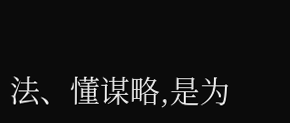法、懂谋略,是为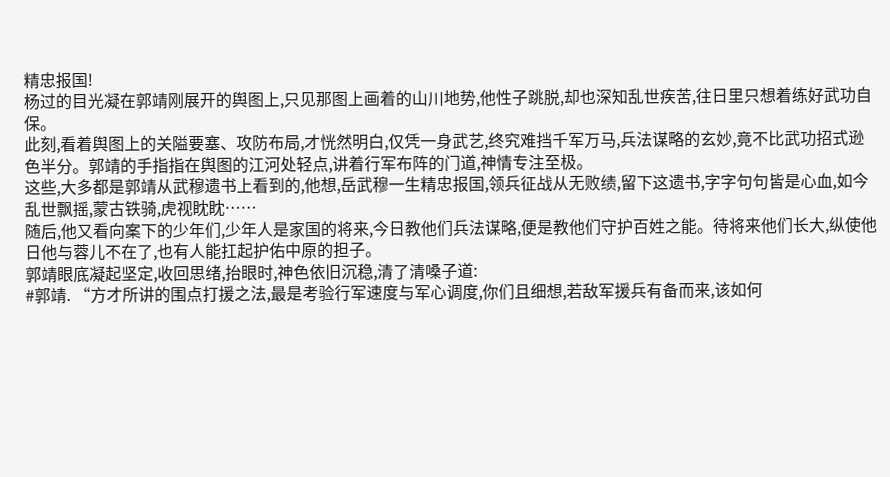精忠报国!
杨过的目光凝在郭靖刚展开的舆图上,只见那图上画着的山川地势,他性子跳脱,却也深知乱世疾苦,往日里只想着练好武功自保。
此刻,看着舆图上的关隘要塞、攻防布局,才恍然明白,仅凭一身武艺,终究难挡千军万马,兵法谋略的玄妙,竟不比武功招式逊色半分。郭靖的手指指在舆图的江河处轻点,讲着行军布阵的门道,神情专注至极。
这些,大多都是郭靖从武穆遗书上看到的,他想,岳武穆一生精忠报国,领兵征战从无败绩,留下这遗书,字字句句皆是心血,如今乱世飘摇,蒙古铁骑,虎视眈眈……
随后,他又看向案下的少年们,少年人是家国的将来,今日教他们兵法谋略,便是教他们守护百姓之能。待将来他们长大,纵使他日他与蓉儿不在了,也有人能扛起护佑中原的担子。
郭靖眼底凝起坚定,收回思绪,抬眼时,神色依旧沉稳,清了清嗓子道:
#郭靖. “方才所讲的围点打援之法,最是考验行军速度与军心调度,你们且细想,若敌军援兵有备而来,该如何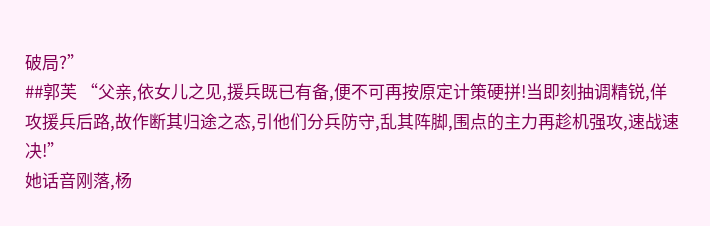破局?”
##郭芙 “父亲,依女儿之见,援兵既已有备,便不可再按原定计策硬拼!当即刻抽调精锐,佯攻援兵后路,故作断其归途之态,引他们分兵防守,乱其阵脚,围点的主力再趁机强攻,速战速决!”
她话音刚落,杨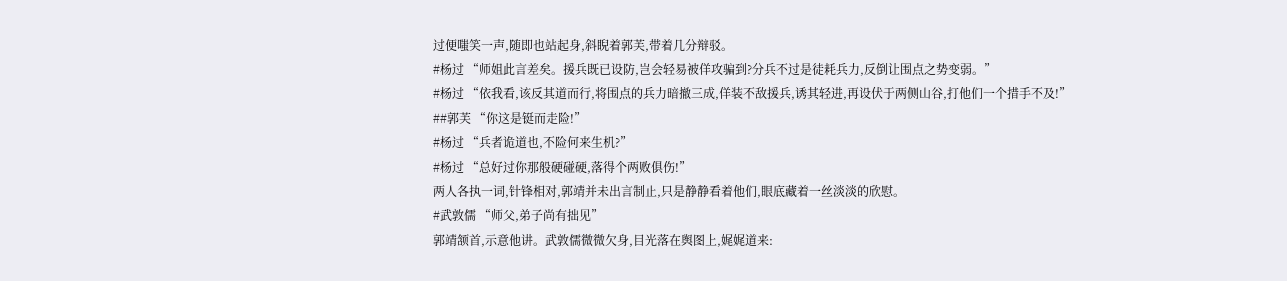过便嗤笑一声,随即也站起身,斜睨着郭芙,带着几分辩驳。
#杨过 “师姐此言差矣。援兵既已设防,岂会轻易被佯攻骗到?分兵不过是徒耗兵力,反倒让围点之势变弱。”
#杨过 “依我看,该反其道而行,将围点的兵力暗撤三成,佯装不敌援兵,诱其轻进,再设伏于两侧山谷,打他们一个措手不及!”
##郭芙 “你这是铤而走险!”
#杨过 “兵者诡道也,不险何来生机?”
#杨过 “总好过你那般硬碰硬,落得个两败俱伤!”
两人各执一词,针锋相对,郭靖并未出言制止,只是静静看着他们,眼底藏着一丝淡淡的欣慰。
#武敦儒 “师父,弟子尚有拙见”
郭靖颔首,示意他讲。武敦儒微微欠身,目光落在舆图上,娓娓道来: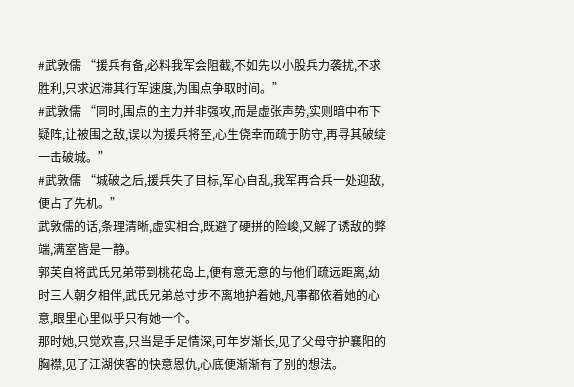#武敦儒 “援兵有备,必料我军会阻截,不如先以小股兵力袭扰,不求胜利,只求迟滞其行军速度,为围点争取时间。”
#武敦儒 “同时,围点的主力并非强攻,而是虚张声势,实则暗中布下疑阵,让被围之敌,误以为援兵将至,心生侥幸而疏于防守,再寻其破绽一击破城。”
#武敦儒 “城破之后,援兵失了目标,军心自乱,我军再合兵一处迎敌,便占了先机。”
武敦儒的话,条理清晰,虚实相合,既避了硬拼的险峻,又解了诱敌的弊端,满室皆是一静。
郭芙自将武氏兄弟带到桃花岛上,便有意无意的与他们疏远距离,幼时三人朝夕相伴,武氏兄弟总寸步不离地护着她,凡事都依着她的心意,眼里心里似乎只有她一个。
那时她,只觉欢喜,只当是手足情深,可年岁渐长,见了父母守护襄阳的胸襟,见了江湖侠客的快意恩仇,心底便渐渐有了别的想法。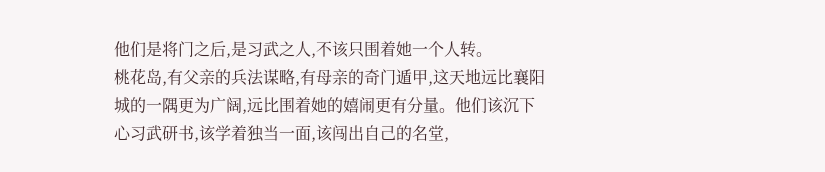他们是将门之后,是习武之人,不该只围着她一个人转。
桃花岛,有父亲的兵法谋略,有母亲的奇门遁甲,这天地远比襄阳城的一隅更为广阔,远比围着她的嬉闹更有分量。他们该沉下心习武研书,该学着独当一面,该闯出自己的名堂,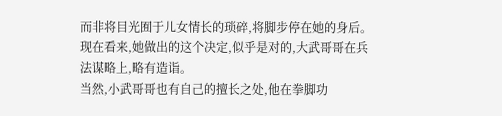而非将目光囿于儿女情长的琐碎,将脚步停在她的身后。
现在看来,她做出的这个决定,似乎是对的,大武哥哥在兵法谋略上,略有造诣。
当然,小武哥哥也有自己的擅长之处,他在拳脚功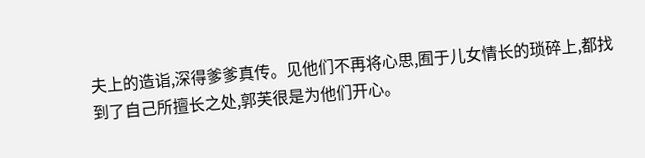夫上的造诣,深得爹爹真传。见他们不再将心思,囿于儿女情长的琐碎上,都找到了自己所擅长之处,郭芙很是为他们开心。